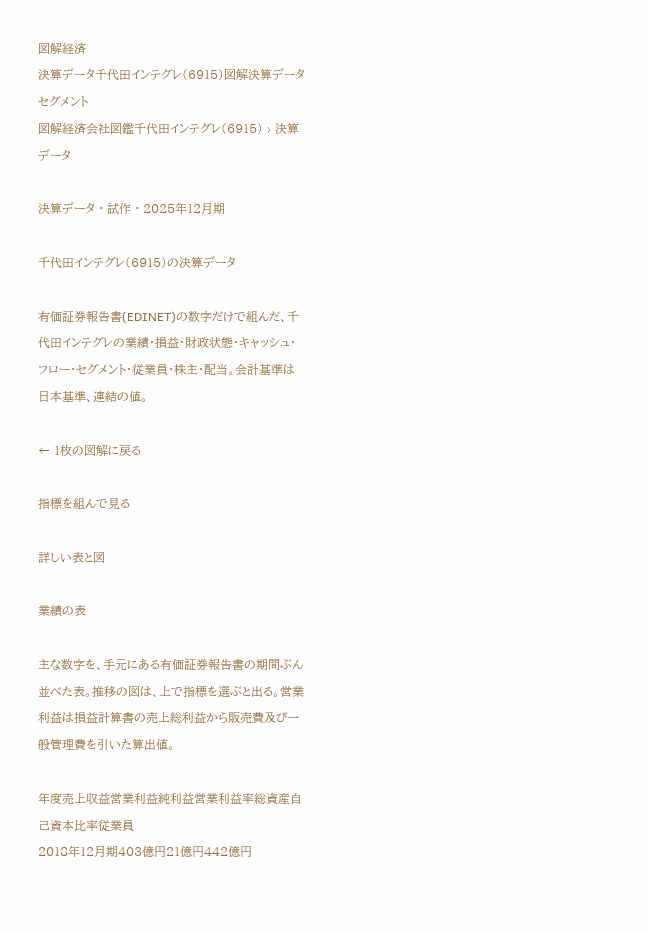図解経済
決算データ千代田インテグレ(6915)図解決算データセグメント
図解経済会社図鑑千代田インテグレ(6915) › 決算データ

決算データ · 試作 · 2025年12月期

千代田インテグレ(6915)の決算データ

有価証券報告書(EDINET)の数字だけで組んだ、千代田インテグレの業績・損益・財政状態・キャッシュ・フロー・セグメント・従業員・株主・配当。会計基準は日本基準、連結の値。

← 1枚の図解に戻る

指標を組んで見る

詳しい表と図

業績の表

主な数字を、手元にある有価証券報告書の期間ぶん並べた表。推移の図は、上で指標を選ぶと出る。営業利益は損益計算書の売上総利益から販売費及び一般管理費を引いた算出値。

年度売上収益営業利益純利益営業利益率総資産自己資本比率従業員
2018年12月期403億円21億円442億円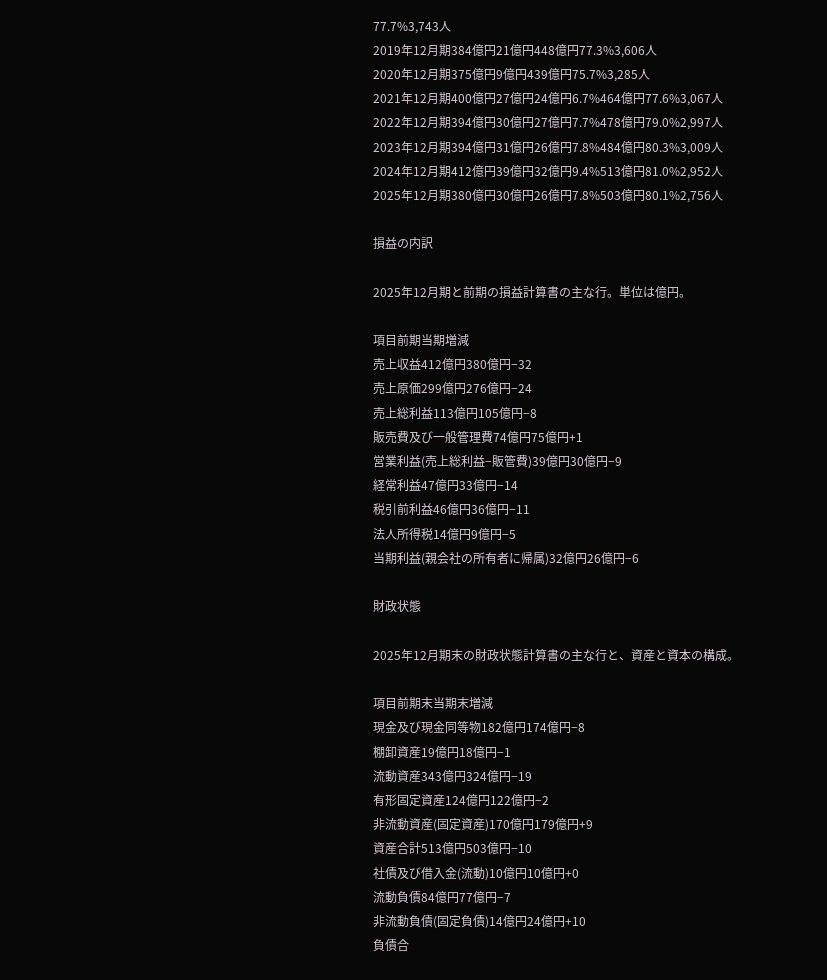77.7%3,743人
2019年12月期384億円21億円448億円77.3%3,606人
2020年12月期375億円9億円439億円75.7%3,285人
2021年12月期400億円27億円24億円6.7%464億円77.6%3,067人
2022年12月期394億円30億円27億円7.7%478億円79.0%2,997人
2023年12月期394億円31億円26億円7.8%484億円80.3%3,009人
2024年12月期412億円39億円32億円9.4%513億円81.0%2,952人
2025年12月期380億円30億円26億円7.8%503億円80.1%2,756人

損益の内訳

2025年12月期と前期の損益計算書の主な行。単位は億円。

項目前期当期増減
売上収益412億円380億円−32
売上原価299億円276億円−24
売上総利益113億円105億円−8
販売費及び一般管理費74億円75億円+1
営業利益(売上総利益−販管費)39億円30億円−9
経常利益47億円33億円−14
税引前利益46億円36億円−11
法人所得税14億円9億円−5
当期利益(親会社の所有者に帰属)32億円26億円−6

財政状態

2025年12月期末の財政状態計算書の主な行と、資産と資本の構成。

項目前期末当期末増減
現金及び現金同等物182億円174億円−8
棚卸資産19億円18億円−1
流動資産343億円324億円−19
有形固定資産124億円122億円−2
非流動資産(固定資産)170億円179億円+9
資産合計513億円503億円−10
社債及び借入金(流動)10億円10億円+0
流動負債84億円77億円−7
非流動負債(固定負債)14億円24億円+10
負債合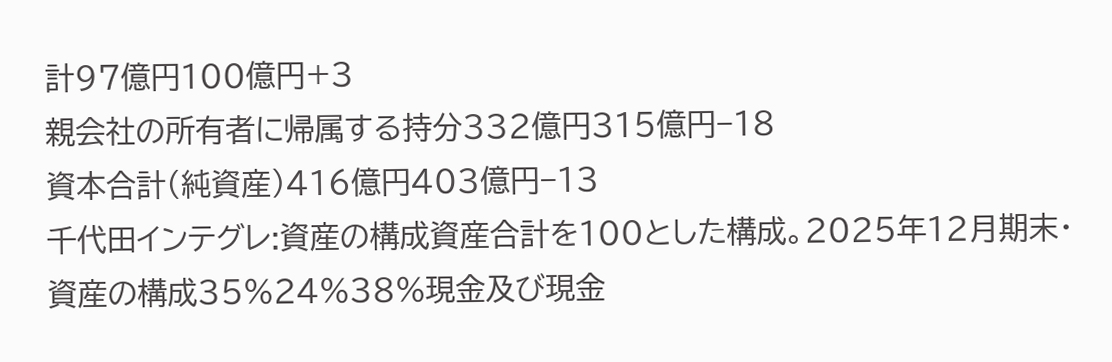計97億円100億円+3
親会社の所有者に帰属する持分332億円315億円−18
資本合計(純資産)416億円403億円−13
千代田インテグレ:資産の構成資産合計を100とした構成。2025年12月期末・資産の構成35%24%38%現金及び現金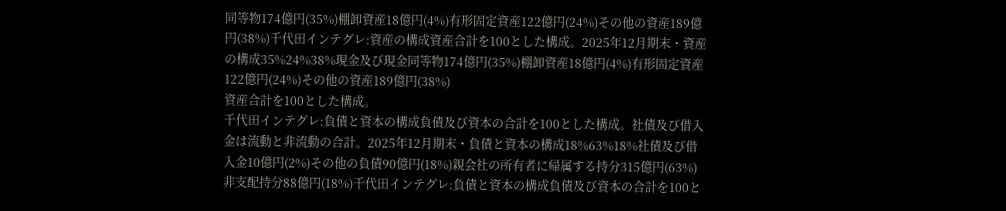同等物174億円(35%)棚卸資産18億円(4%)有形固定資産122億円(24%)その他の資産189億円(38%)千代田インテグレ:資産の構成資産合計を100とした構成。2025年12月期末・資産の構成35%24%38%現金及び現金同等物174億円(35%)棚卸資産18億円(4%)有形固定資産122億円(24%)その他の資産189億円(38%)
資産合計を100とした構成。
千代田インテグレ:負債と資本の構成負債及び資本の合計を100とした構成。社債及び借入金は流動と非流動の合計。2025年12月期末・負債と資本の構成18%63%18%社債及び借入金10億円(2%)その他の負債90億円(18%)親会社の所有者に帰属する持分315億円(63%)非支配持分88億円(18%)千代田インテグレ:負債と資本の構成負債及び資本の合計を100と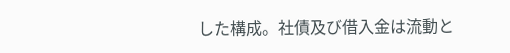した構成。社債及び借入金は流動と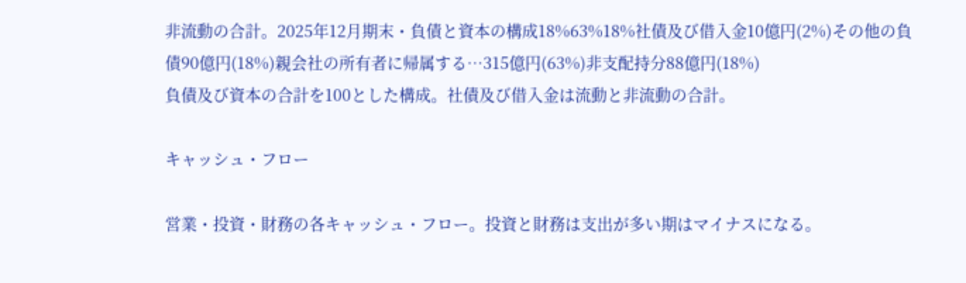非流動の合計。2025年12月期末・負債と資本の構成18%63%18%社債及び借入金10億円(2%)その他の負債90億円(18%)親会社の所有者に帰属する…315億円(63%)非支配持分88億円(18%)
負債及び資本の合計を100とした構成。社債及び借入金は流動と非流動の合計。

キャッシュ・フロー

営業・投資・財務の各キャッシュ・フロー。投資と財務は支出が多い期はマイナスになる。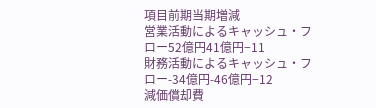項目前期当期増減
営業活動によるキャッシュ・フロー52億円41億円−11
財務活動によるキャッシュ・フロー-34億円-46億円−12
減価償却費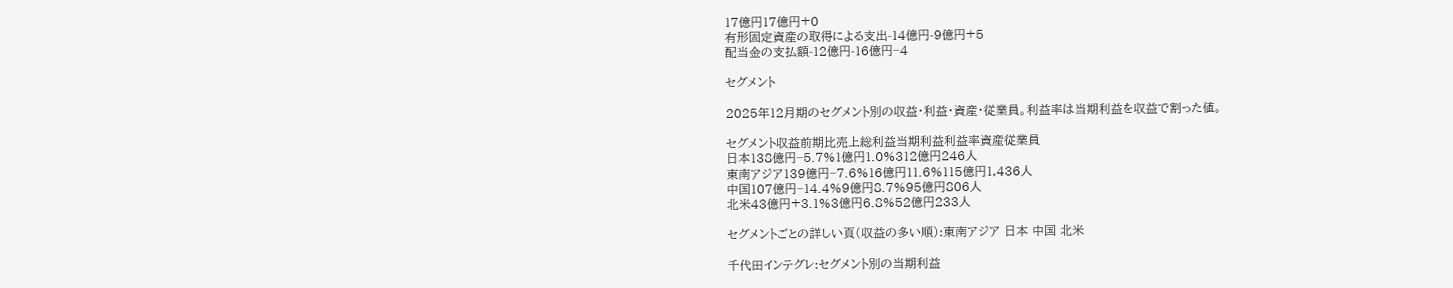17億円17億円+0
有形固定資産の取得による支出-14億円-9億円+5
配当金の支払額-12億円-16億円−4

セグメント

2025年12月期のセグメント別の収益・利益・資産・従業員。利益率は当期利益を収益で割った値。

セグメント収益前期比売上総利益当期利益利益率資産従業員
日本138億円−5.7%1億円1.0%312億円246人
東南アジア139億円−7.6%16億円11.6%115億円1,436人
中国107億円−14.4%9億円8.7%95億円806人
北米43億円+3.1%3億円6.8%52億円233人

セグメントごとの詳しい頁(収益の多い順):東南アジア 日本 中国 北米

千代田インテグレ:セグメント別の当期利益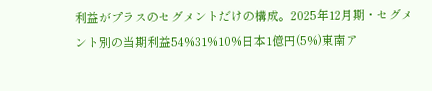利益がプラスのセグメントだけの構成。2025年12月期・セグメント別の当期利益54%31%10%日本1億円(5%)東南ア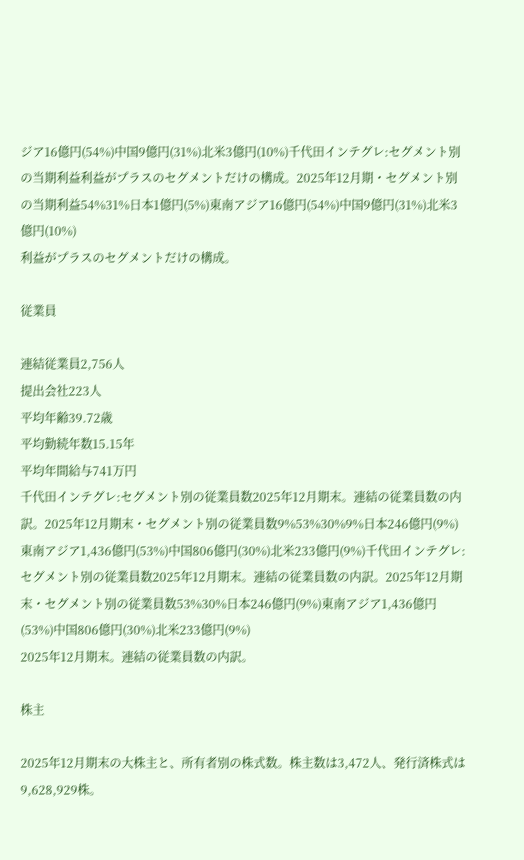ジア16億円(54%)中国9億円(31%)北米3億円(10%)千代田インテグレ:セグメント別の当期利益利益がプラスのセグメントだけの構成。2025年12月期・セグメント別の当期利益54%31%日本1億円(5%)東南アジア16億円(54%)中国9億円(31%)北米3億円(10%)
利益がプラスのセグメントだけの構成。

従業員

連結従業員2,756人
提出会社223人
平均年齢39.72歳
平均勤続年数15.15年
平均年間給与741万円
千代田インテグレ:セグメント別の従業員数2025年12月期末。連結の従業員数の内訳。2025年12月期末・セグメント別の従業員数9%53%30%9%日本246億円(9%)東南アジア1,436億円(53%)中国806億円(30%)北米233億円(9%)千代田インテグレ:セグメント別の従業員数2025年12月期末。連結の従業員数の内訳。2025年12月期末・セグメント別の従業員数53%30%日本246億円(9%)東南アジア1,436億円(53%)中国806億円(30%)北米233億円(9%)
2025年12月期末。連結の従業員数の内訳。

株主

2025年12月期末の大株主と、所有者別の株式数。株主数は3,472人、発行済株式は9,628,929株。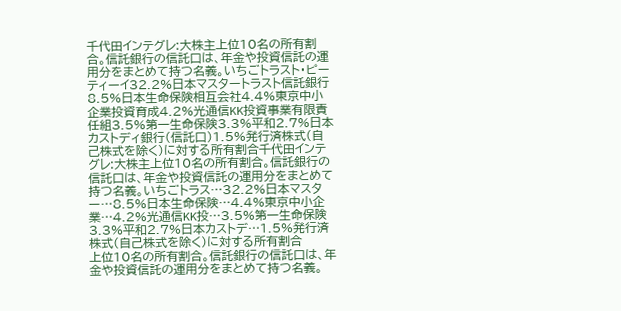千代田インテグレ:大株主上位10名の所有割合。信託銀行の信託口は、年金や投資信託の運用分をまとめて持つ名義。いちごトラスト・ピーティーイ32.2%日本マスタートラスト信託銀行8.5%日本生命保険相互会社4.4%東京中小企業投資育成4.2%光通信KK投資事業有限責任組3.5%第一生命保険3.3%平和2.7%日本カストディ銀行(信託口)1.5%発行済株式(自己株式を除く)に対する所有割合千代田インテグレ:大株主上位10名の所有割合。信託銀行の信託口は、年金や投資信託の運用分をまとめて持つ名義。いちごトラス…32.2%日本マスター…8.5%日本生命保険…4.4%東京中小企業…4.2%光通信KK投…3.5%第一生命保険3.3%平和2.7%日本カストデ…1.5%発行済株式(自己株式を除く)に対する所有割合
上位10名の所有割合。信託銀行の信託口は、年金や投資信託の運用分をまとめて持つ名義。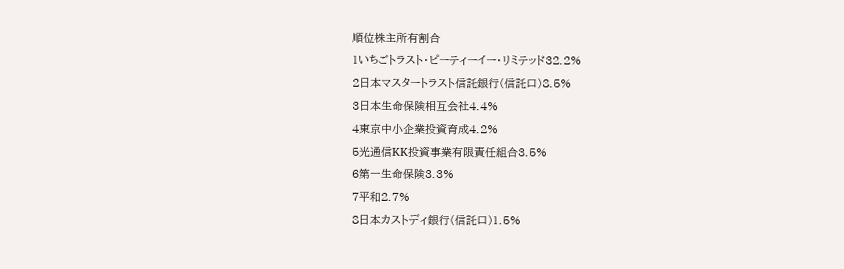順位株主所有割合
1いちごトラスト・ピーティーイー・リミテッド32.2%
2日本マスタートラスト信託銀行(信託口)8.5%
3日本生命保険相互会社4.4%
4東京中小企業投資育成4.2%
5光通信KK投資事業有限責任組合3.5%
6第一生命保険3.3%
7平和2.7%
8日本カストディ銀行(信託口)1.5%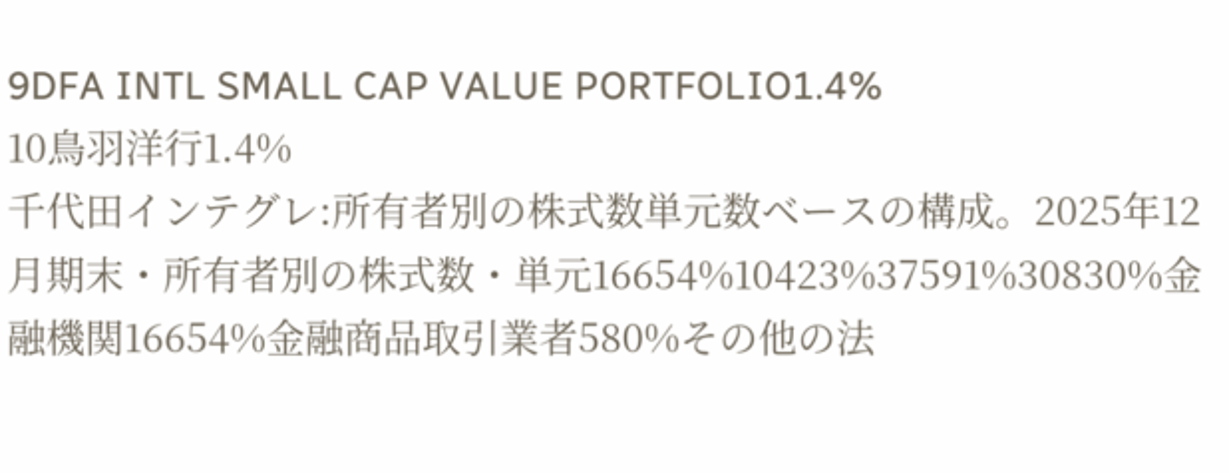9DFA INTL SMALL CAP VALUE PORTFOLIO1.4%
10鳥羽洋行1.4%
千代田インテグレ:所有者別の株式数単元数ベースの構成。2025年12月期末・所有者別の株式数・単元16654%10423%37591%30830%金融機関16654%金融商品取引業者580%その他の法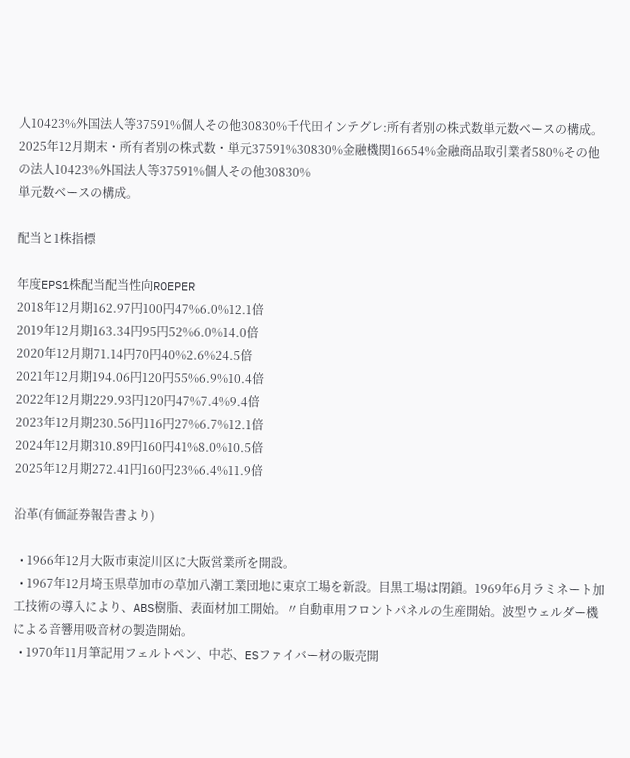人10423%外国法人等37591%個人その他30830%千代田インテグレ:所有者別の株式数単元数ベースの構成。2025年12月期末・所有者別の株式数・単元37591%30830%金融機関16654%金融商品取引業者580%その他の法人10423%外国法人等37591%個人その他30830%
単元数ベースの構成。

配当と1株指標

年度EPS1株配当配当性向ROEPER
2018年12月期162.97円100円47%6.0%12.1倍
2019年12月期163.34円95円52%6.0%14.0倍
2020年12月期71.14円70円40%2.6%24.5倍
2021年12月期194.06円120円55%6.9%10.4倍
2022年12月期229.93円120円47%7.4%9.4倍
2023年12月期230.56円116円27%6.7%12.1倍
2024年12月期310.89円160円41%8.0%10.5倍
2025年12月期272.41円160円23%6.4%11.9倍

沿革(有価証券報告書より)

  • 1966年12月大阪市東淀川区に大阪営業所を開設。
  • 1967年12月埼玉県草加市の草加八潮工業団地に東京工場を新設。目黒工場は閉鎖。1969年6月ラミネート加工技術の導入により、ABS樹脂、表面材加工開始。〃自動車用フロントパネルの生産開始。波型ウェルダー機による音響用吸音材の製造開始。
  • 1970年11月筆記用フェルトペン、中芯、ESファイバー材の販売開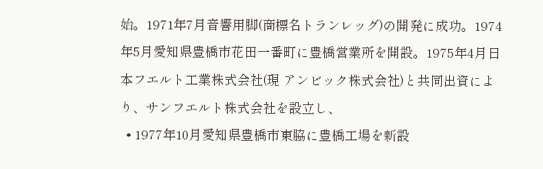始。1971年7月音響用脚(商標名トランレッグ)の開発に成功。1974年5月愛知県豊橋市花田一番町に豊橋営業所を開設。1975年4月日本フエルト工業株式会社(現 アンビック株式会社)と共同出資により、サンフエルト株式会社を設立し、
  • 1977年10月愛知県豊橋市東脇に豊橋工場を新設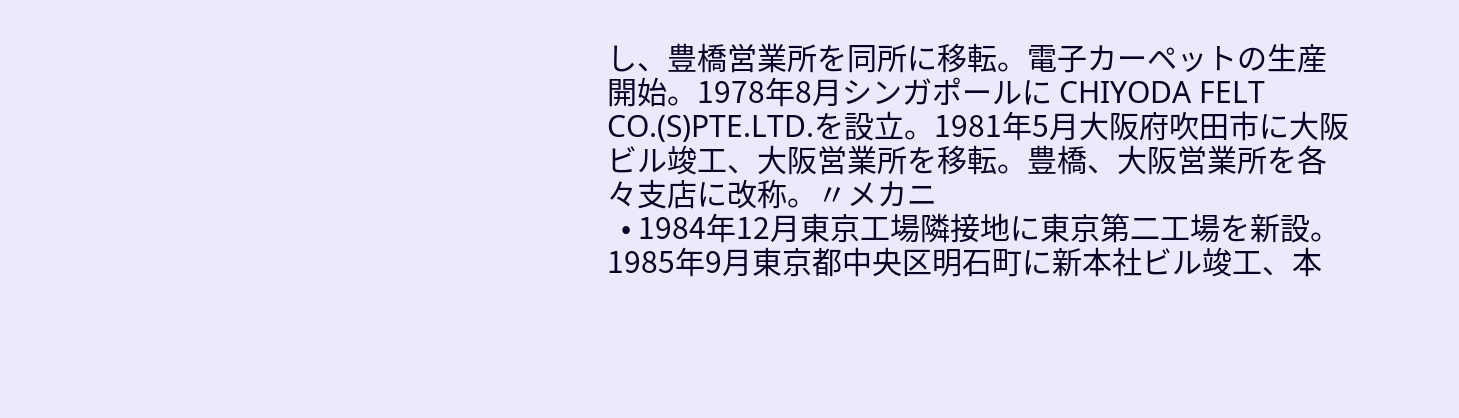し、豊橋営業所を同所に移転。電子カーペットの生産開始。1978年8月シンガポールに CHIYODA FELT CO.(S)PTE.LTD.を設立。1981年5月大阪府吹田市に大阪ビル竣工、大阪営業所を移転。豊橋、大阪営業所を各々支店に改称。〃メカニ
  • 1984年12月東京工場隣接地に東京第二工場を新設。1985年9月東京都中央区明石町に新本社ビル竣工、本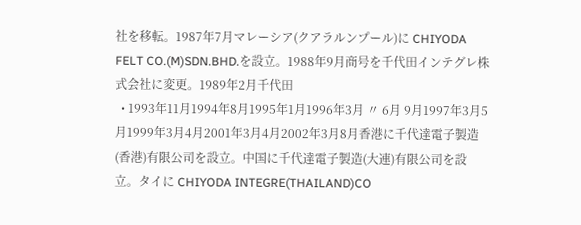社を移転。1987年7月マレーシア(クアラルンプール)に CHIYODA FELT CO.(M)SDN.BHD.を設立。1988年9月商号を千代田インテグレ株式会社に変更。1989年2月千代田
  • 1993年11月1994年8月1995年1月1996年3月 〃 6月 9月1997年3月5月1999年3月4月2001年3月4月2002年3月8月香港に千代達電子製造(香港)有限公司を設立。中国に千代達電子製造(大連)有限公司を設立。タイに CHIYODA INTEGRE(THAILAND)CO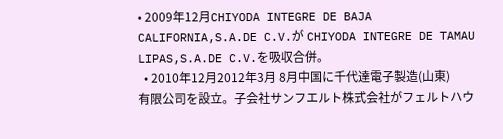• 2009年12月CHIYODA INTEGRE DE BAJA CALIFORNIA,S.A.DE C.V.が CHIYODA INTEGRE DE TAMAU LIPAS,S.A.DE C.V.を吸収合併。
  • 2010年12月2012年3月 8月中国に千代達電子製造(山東)有限公司を設立。子会社サンフエルト株式会社がフェルトハウ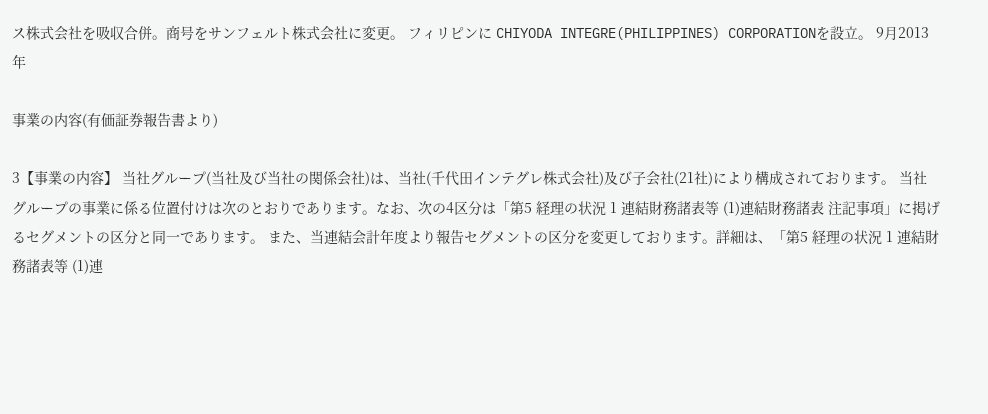ス株式会社を吸収合併。商号をサンフェルト株式会社に変更。 フィリピンに CHIYODA INTEGRE(PHILIPPINES) CORPORATIONを設立。 9月2013年

事業の内容(有価証券報告書より)

3【事業の内容】 当社グループ(当社及び当社の関係会社)は、当社(千代田インテグレ株式会社)及び子会社(21社)により構成されております。 当社グループの事業に係る位置付けは次のとおりであります。なお、次の4区分は「第5 経理の状況 1 連結財務諸表等 (1)連結財務諸表 注記事項」に掲げるセグメントの区分と同一であります。 また、当連結会計年度より報告セグメントの区分を変更しております。詳細は、「第5 経理の状況 1 連結財務諸表等 (1)連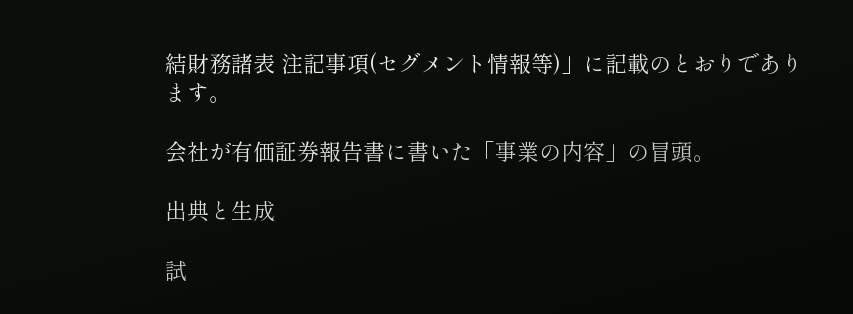結財務諸表 注記事項(セグメント情報等)」に記載のとおりであります。

会社が有価証券報告書に書いた「事業の内容」の冒頭。

出典と生成

試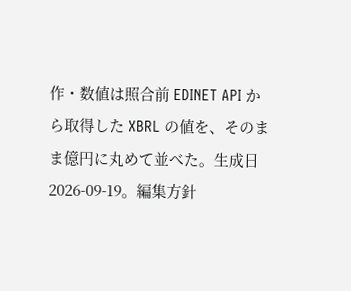作・数値は照合前 EDINET API から取得した XBRL の値を、そのまま億円に丸めて並べた。生成日 2026-09-19。編集方針